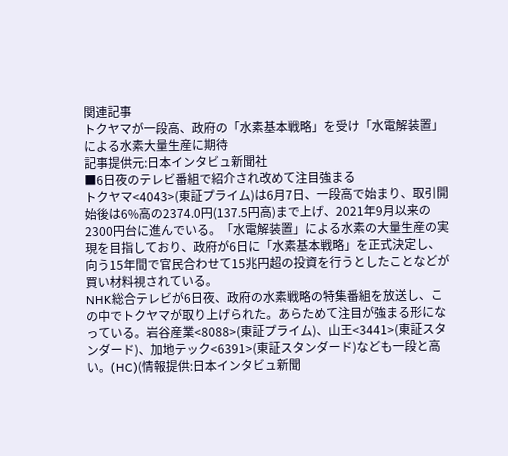関連記事
トクヤマが一段高、政府の「水素基本戦略」を受け「水電解装置」による水素大量生産に期待
記事提供元:日本インタビュ新聞社
■6日夜のテレビ番組で紹介され改めて注目強まる
トクヤマ<4043>(東証プライム)は6月7日、一段高で始まり、取引開始後は6%高の2374.0円(137.5円高)まで上げ、2021年9月以来の2300円台に進んでいる。「水電解装置」による水素の大量生産の実現を目指しており、政府が6日に「水素基本戦略」を正式決定し、向う15年間で官民合わせて15兆円超の投資を行うとしたことなどが買い材料視されている。
NHK総合テレビが6日夜、政府の水素戦略の特集番組を放送し、この中でトクヤマが取り上げられた。あらためて注目が強まる形になっている。岩谷産業<8088>(東証プライム)、山王<3441>(東証スタンダード)、加地テック<6391>(東証スタンダード)なども一段と高い。(HC)(情報提供:日本インタビュ新聞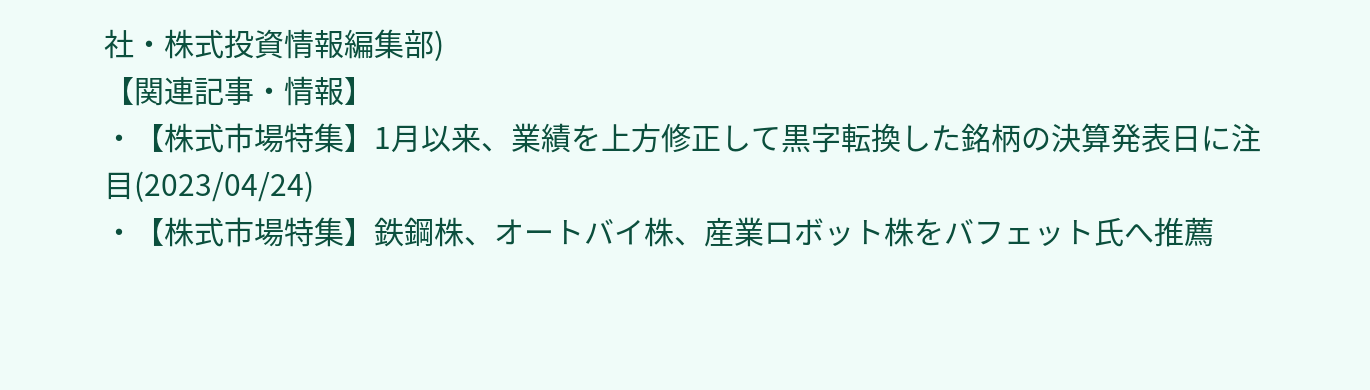社・株式投資情報編集部)
【関連記事・情報】
・【株式市場特集】1月以来、業績を上方修正して黒字転換した銘柄の決算発表日に注目(2023/04/24)
・【株式市場特集】鉄鋼株、オートバイ株、産業ロボット株をバフェット氏へ推薦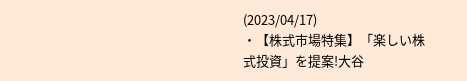(2023/04/17)
・【株式市場特集】「楽しい株式投資」を提案!大谷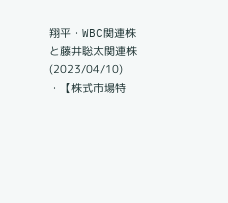翔平・WBC関連株と藤井聡太関連株(2023/04/10)
・【株式市場特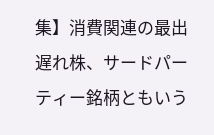集】消費関連の最出遅れ株、サードパーティー銘柄ともいう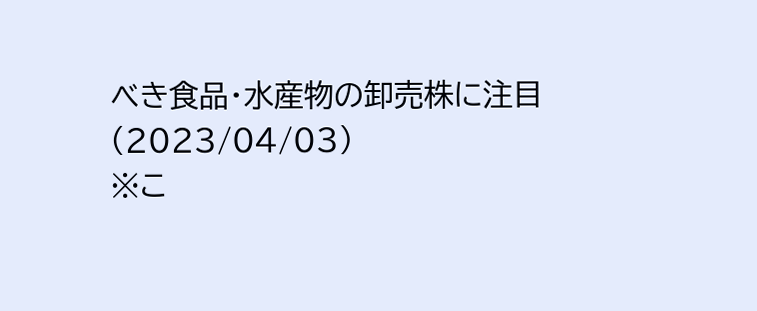べき食品・水産物の卸売株に注目(2023/04/03)
※こ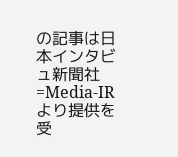の記事は日本インタビュ新聞社=Media-IRより提供を受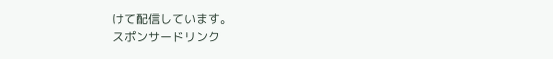けて配信しています。
スポンサードリンク